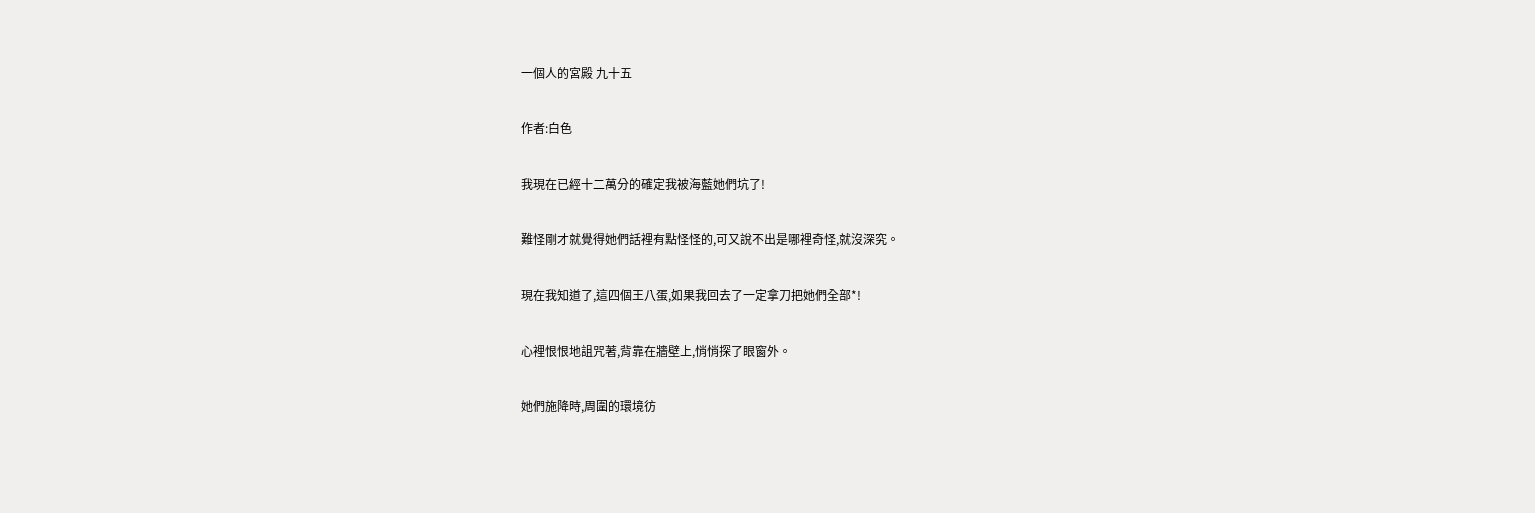一個人的宮殿 九十五

作者:白色

我現在已經十二萬分的確定我被海藍她們坑了!

難怪剛才就覺得她們話裡有點怪怪的,可又說不出是哪裡奇怪,就沒深究。

現在我知道了,這四個王八蛋,如果我回去了一定拿刀把她們全部*!

心裡恨恨地詛咒著,背靠在牆壁上,悄悄探了眼窗外。

她們施降時,周圍的環境彷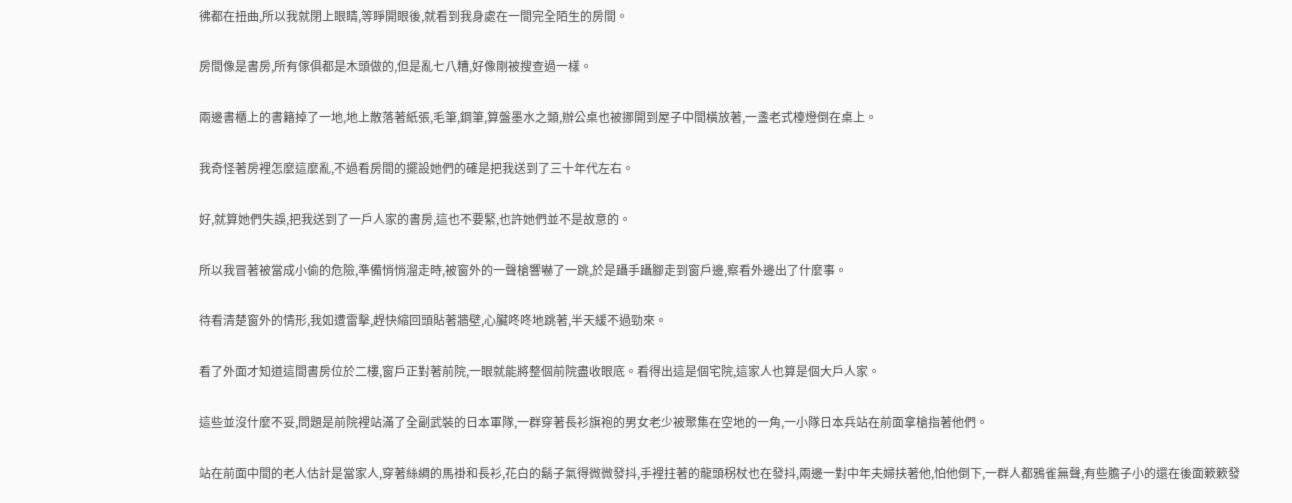彿都在扭曲,所以我就閉上眼睛,等睜開眼後,就看到我身處在一間完全陌生的房間。

房間像是書房,所有傢俱都是木頭做的,但是亂七八糟,好像剛被搜查過一樣。

兩邊書櫃上的書籍掉了一地,地上散落著紙張,毛筆,鋼筆,算盤墨水之類,辦公桌也被挪開到屋子中間橫放著,一盞老式檯燈倒在桌上。

我奇怪著房裡怎麼這麼亂,不過看房間的擺設她們的確是把我送到了三十年代左右。

好,就算她們失誤,把我送到了一戶人家的書房,這也不要緊,也許她們並不是故意的。

所以我冒著被當成小偷的危險,準備悄悄溜走時,被窗外的一聲槍響嚇了一跳,於是躡手躡腳走到窗戶邊,察看外邊出了什麼事。

待看清楚窗外的情形,我如遭雷擊,趕快縮回頭貼著牆壁,心臟咚咚地跳著,半天緩不過勁來。

看了外面才知道這間書房位於二樓,窗戶正對著前院,一眼就能將整個前院盡收眼底。看得出這是個宅院,這家人也算是個大戶人家。

這些並沒什麼不妥,問題是前院裡站滿了全副武裝的日本軍隊,一群穿著長衫旗袍的男女老少被聚集在空地的一角,一小隊日本兵站在前面拿槍指著他們。

站在前面中間的老人估計是當家人,穿著絲綢的馬褂和長衫,花白的鬍子氣得微微發抖,手裡拄著的龍頭柺杖也在發抖,兩邊一對中年夫婦扶著他,怕他倒下,一群人都鴉雀無聲,有些膽子小的還在後面簌簌發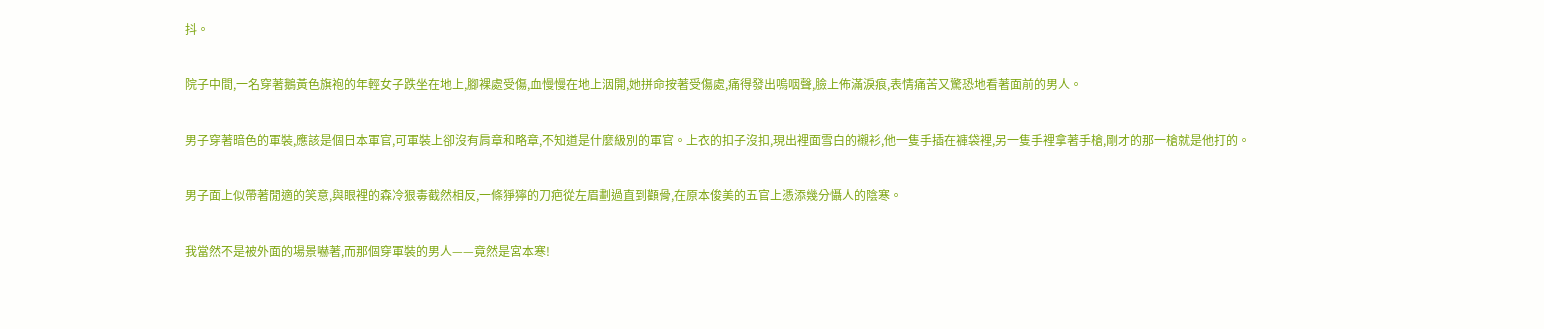抖。

院子中間,一名穿著鵝黃色旗袍的年輕女子跌坐在地上,腳裸處受傷,血慢慢在地上洇開,她拼命按著受傷處,痛得發出嗚咽聲,臉上佈滿淚痕,表情痛苦又驚恐地看著面前的男人。

男子穿著暗色的軍裝,應該是個日本軍官,可軍裝上卻沒有肩章和略章,不知道是什麼級別的軍官。上衣的扣子沒扣,現出裡面雪白的襯衫,他一隻手插在褲袋裡,另一隻手裡拿著手槍,剛才的那一槍就是他打的。

男子面上似帶著閒適的笑意,與眼裡的森冷狠毒截然相反,一條猙獰的刀疤從左眉劃過直到顴骨,在原本俊美的五官上憑添幾分懾人的陰寒。

我當然不是被外面的場景嚇著,而那個穿軍裝的男人——竟然是宮本寒!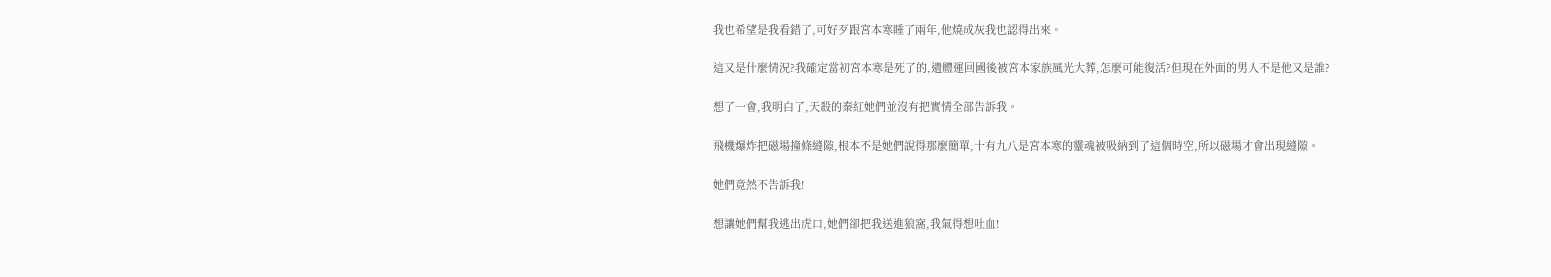我也希望是我看錯了,可好歹跟宮本寒睡了兩年,他燒成灰我也認得出來。

這又是什麼情況?我確定當初宮本寒是死了的,遺體運回國後被宮本家族風光大葬,怎麼可能復活?但現在外面的男人不是他又是誰?

想了一會,我明白了,天殺的秦紅她們並沒有把實情全部告訴我。

飛機爆炸把磁場撞條縫隙,根本不是她們說得那麼簡單,十有九八是宮本寒的靈魂被吸納到了這個時空,所以磁場才會出現縫隙。

她們竟然不告訴我!

想讓她們幫我逃出虎口,她們卻把我送進狼窩,我氣得想吐血!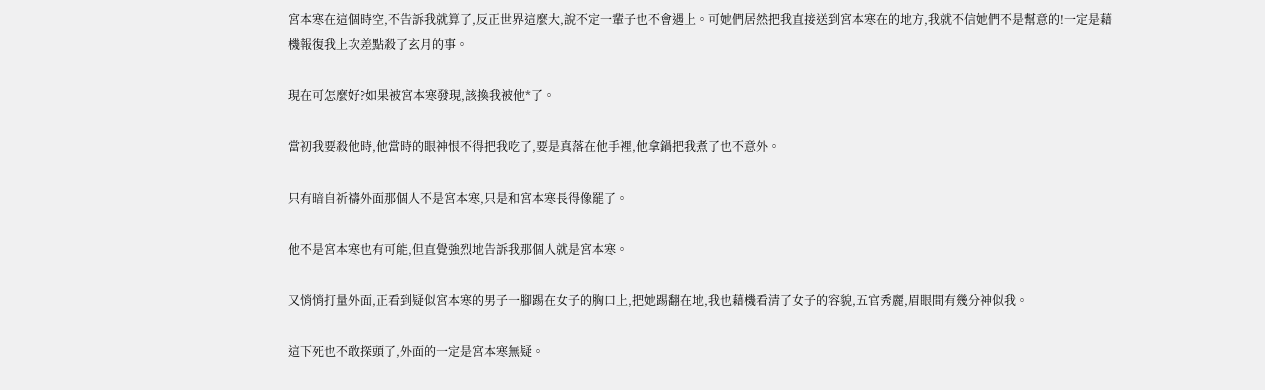宮本寒在這個時空,不告訴我就算了,反正世界這麼大,說不定一輩子也不會遇上。可她們居然把我直接送到宮本寒在的地方,我就不信她們不是幫意的!一定是藉機報復我上次差點殺了玄月的事。

現在可怎麼好?如果被宮本寒發現,該換我被他*了。

當初我要殺他時,他當時的眼神恨不得把我吃了,要是真落在他手裡,他拿鍋把我煮了也不意外。

只有暗自祈禱外面那個人不是宮本寒,只是和宮本寒長得像罷了。

他不是宮本寒也有可能,但直覺強烈地告訴我那個人就是宮本寒。

又悄悄打量外面,正看到疑似宮本寒的男子一腳踢在女子的胸口上,把她踢翻在地,我也藉機看清了女子的容貌,五官秀麗,眉眼間有幾分神似我。

這下死也不敢探頭了,外面的一定是宮本寒無疑。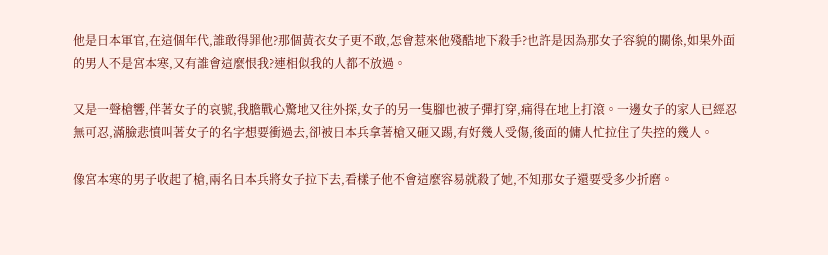他是日本軍官,在這個年代,誰敢得罪他?那個黃衣女子更不敢,怎會惹來他殘酷地下殺手?也許是因為那女子容貌的關係,如果外面的男人不是宮本寒,又有誰會這麼恨我?連相似我的人都不放過。

又是一聲槍響,伴著女子的哀號,我膽戰心驚地又往外探,女子的另一隻腳也被子彈打穿,痛得在地上打滾。一邊女子的家人已經忍無可忍,滿臉悲憤叫著女子的名字想要衝過去,卻被日本兵拿著槍又砸又踢,有好幾人受傷,後面的傭人忙拉住了失控的幾人。

像宮本寒的男子收起了槍,兩名日本兵將女子拉下去,看樣子他不會這麼容易就殺了她,不知那女子還要受多少折磨。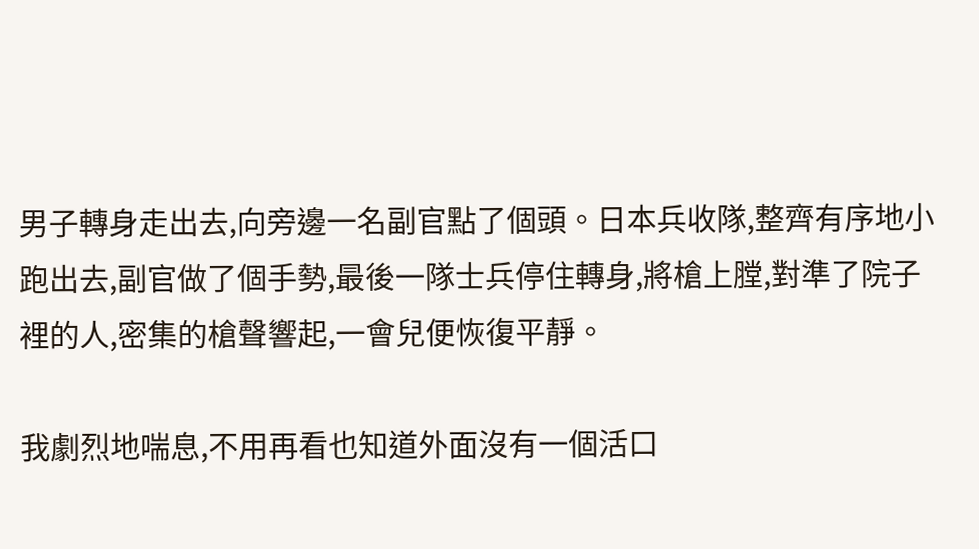男子轉身走出去,向旁邊一名副官點了個頭。日本兵收隊,整齊有序地小跑出去,副官做了個手勢,最後一隊士兵停住轉身,將槍上膛,對準了院子裡的人,密集的槍聲響起,一會兒便恢復平靜。

我劇烈地喘息,不用再看也知道外面沒有一個活口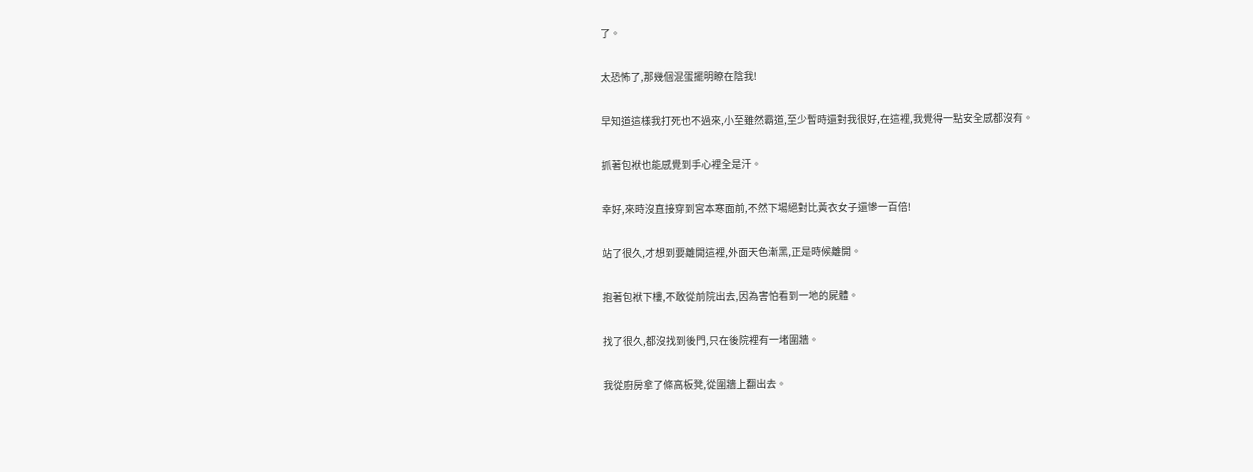了。

太恐怖了,那幾個混蛋擺明瞭在陰我!

早知道這樣我打死也不過來,小至雖然霸道,至少暫時還對我很好,在這裡,我覺得一點安全感都沒有。

抓著包袱也能感覺到手心裡全是汗。

幸好,來時沒直接穿到宮本寒面前,不然下場絕對比黃衣女子還慘一百倍!

站了很久,才想到要離開這裡,外面天色漸黑,正是時候離開。

抱著包袱下樓,不敢從前院出去,因為害怕看到一地的屍體。

找了很久,都沒找到後門,只在後院裡有一堵圍牆。

我從廚房拿了條高板凳,從圍牆上翻出去。